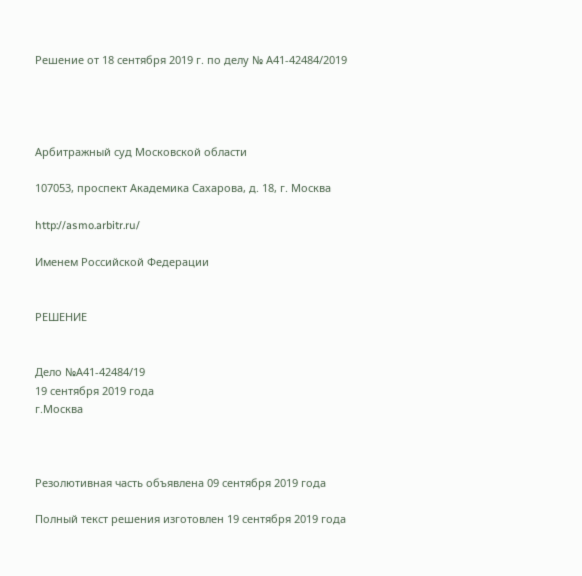Решение от 18 сентября 2019 г. по делу № А41-42484/2019




Арбитражный суд Московской области

107053, проспект Академика Сахарова, д. 18, г. Москва

http://asmo.arbitr.ru/

Именем Российской Федерации


РЕШЕНИЕ


Дело №А41-42484/19
19 сентября 2019 года
г.Москва



Резолютивная часть объявлена 09 сентября 2019 года

Полный текст решения изготовлен 19 сентября 2019 года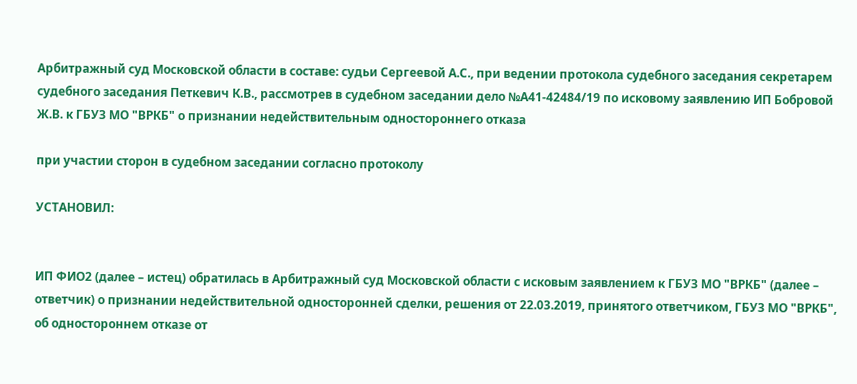Арбитражный суд Московской области в составе: судьи Сергеевой А.С., при ведении протокола судебного заседания секретарем судебного заседания Петкевич К.В., рассмотрев в судебном заседании дело №А41-42484/19 по исковому заявлению ИП Бобровой Ж.В. к ГБУЗ МО "ВРКБ" о признании недействительным одностороннего отказа

при участии сторон в судебном заседании согласно протоколу

УСТАНОВИЛ:


ИП ФИО2 (далее – истец) обратилась в Арбитражный суд Московской области с исковым заявлением к ГБУЗ МО "ВРКБ" (далее – ответчик) о признании недействительной односторонней сделки, решения от 22.03.2019, принятого ответчиком, ГБУЗ МО "ВРКБ", об одностороннем отказе от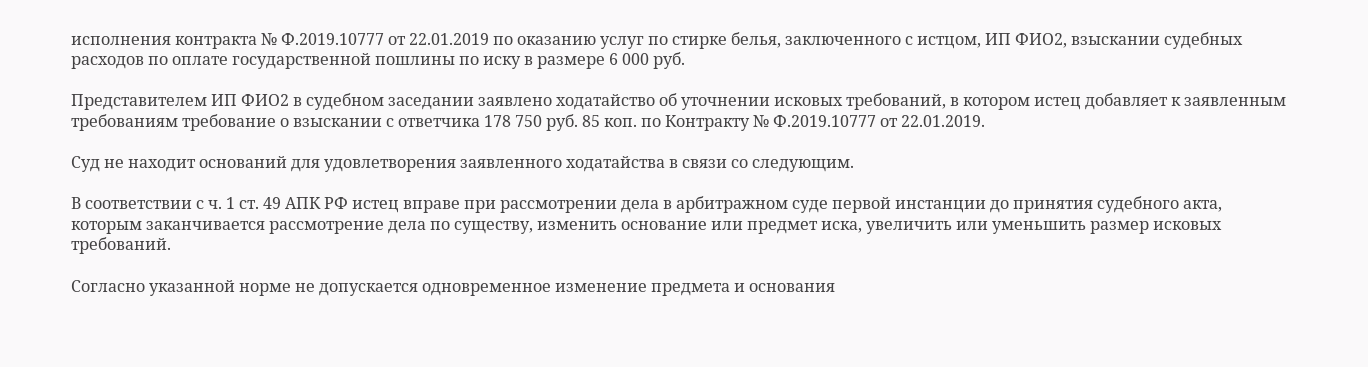исполнения контракта № Ф.2019.10777 от 22.01.2019 по оказанию услуг по стирке белья, заключенного с истцом, ИП ФИО2, взыскании судебных расходов по оплате государственной пошлины по иску в размере 6 000 руб.

Представителем ИП ФИО2 в судебном заседании заявлено ходатайство об уточнении исковых требований, в котором истец добавляет к заявленным требованиям требование о взыскании с ответчика 178 750 руб. 85 коп. по Контракту № Ф.2019.10777 от 22.01.2019.

Суд не находит оснований для удовлетворения заявленного ходатайства в связи со следующим.

В соответствии с ч. 1 ст. 49 АПК РФ истец вправе при рассмотрении дела в арбитражном суде первой инстанции до принятия судебного акта, которым заканчивается рассмотрение дела по существу, изменить основание или предмет иска, увеличить или уменьшить размер исковых требований.

Согласно указанной норме не допускается одновременное изменение предмета и основания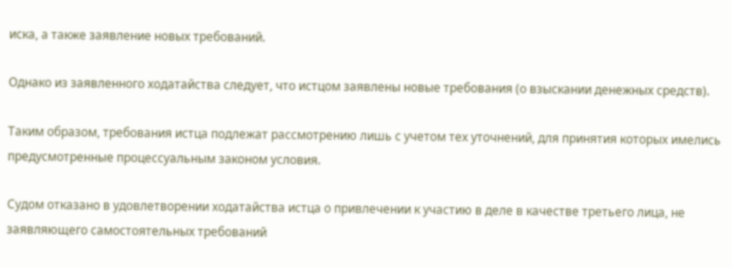иска, а также заявление новых требований.

Однако из заявленного ходатайства следует, что истцом заявлены новые требования (о взыскании денежных средств).

Таким образом, требования истца подлежат рассмотрению лишь с учетом тех уточнений, для принятия которых имелись предусмотренные процессуальным законом условия.

Судом отказано в удовлетворении ходатайства истца о привлечении к участию в деле в качестве третьего лица, не заявляющего самостоятельных требований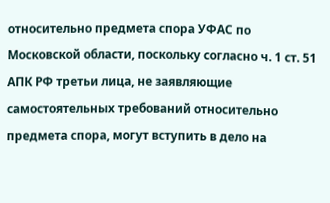относительно предмета спора УФАС по Московской области, поскольку согласно ч. 1 ст. 51 АПК РФ третьи лица, не заявляющие самостоятельных требований относительно предмета спора, могут вступить в дело на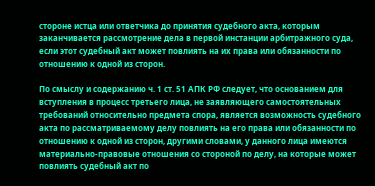стороне истца или ответчика до принятия судебного акта, которым заканчивается рассмотрение дела в первой инстанции арбитражного суда, если этот судебный акт может повлиять на их права или обязанности по отношению к одной из сторон.

По смыслу и содержанию ч. 1 ст. 51 АПК РФ следует, что основанием для вступления в процесс третьего лица, не заявляющего самостоятельных требований относительно предмета спора, является возможность судебного акта по рассматриваемому делу повлиять на его права или обязанности по отношению к одной из сторон, другими словами, у данного лица имеются материально-правовые отношения со стороной по делу, на которые может повлиять судебный акт по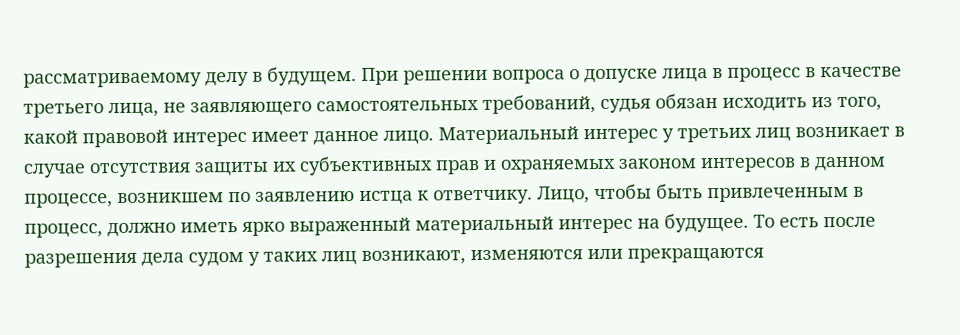рассматриваемому делу в будущем. При решении вопроса о допуске лица в процесс в качестве третьего лица, не заявляющего самостоятельных требований, судья обязан исходить из того, какой правовой интерес имеет данное лицо. Материальный интерес у третьих лиц возникает в случае отсутствия защиты их субъективных прав и охраняемых законом интересов в данном процессе, возникшем по заявлению истца к ответчику. Лицо, чтобы быть привлеченным в процесс, должно иметь ярко выраженный материальный интерес на будущее. То есть после разрешения дела судом у таких лиц возникают, изменяются или прекращаются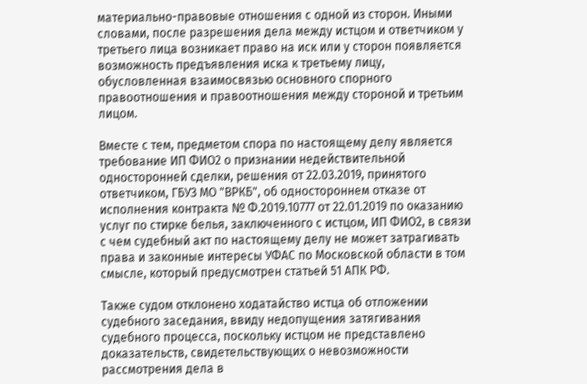материально-правовые отношения с одной из сторон. Иными словами, после разрешения дела между истцом и ответчиком у третьего лица возникает право на иск или у сторон появляется возможность предъявления иска к третьему лицу, обусловленная взаимосвязью основного спорного правоотношения и правоотношения между стороной и третьим лицом.

Вместе с тем, предметом спора по настоящему делу является требование ИП ФИО2 о признании недействительной односторонней сделки, решения от 22.03.2019, принятого ответчиком, ГБУЗ МО "ВРКБ", об одностороннем отказе от исполнения контракта № Ф.2019.10777 от 22.01.2019 по оказанию услуг по стирке белья, заключенного с истцом, ИП ФИО2, в связи с чем судебный акт по настоящему делу не может затрагивать права и законные интересы УФАС по Московской области в том смысле, который предусмотрен статьей 51 АПК РФ.

Также судом отклонено ходатайство истца об отложении судебного заседания, ввиду недопущения затягивания судебного процесса, поскольку истцом не представлено доказательств, свидетельствующих о невозможности рассмотрения дела в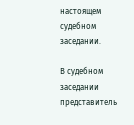настоящем судебном заседании.

В судебном заседании представитель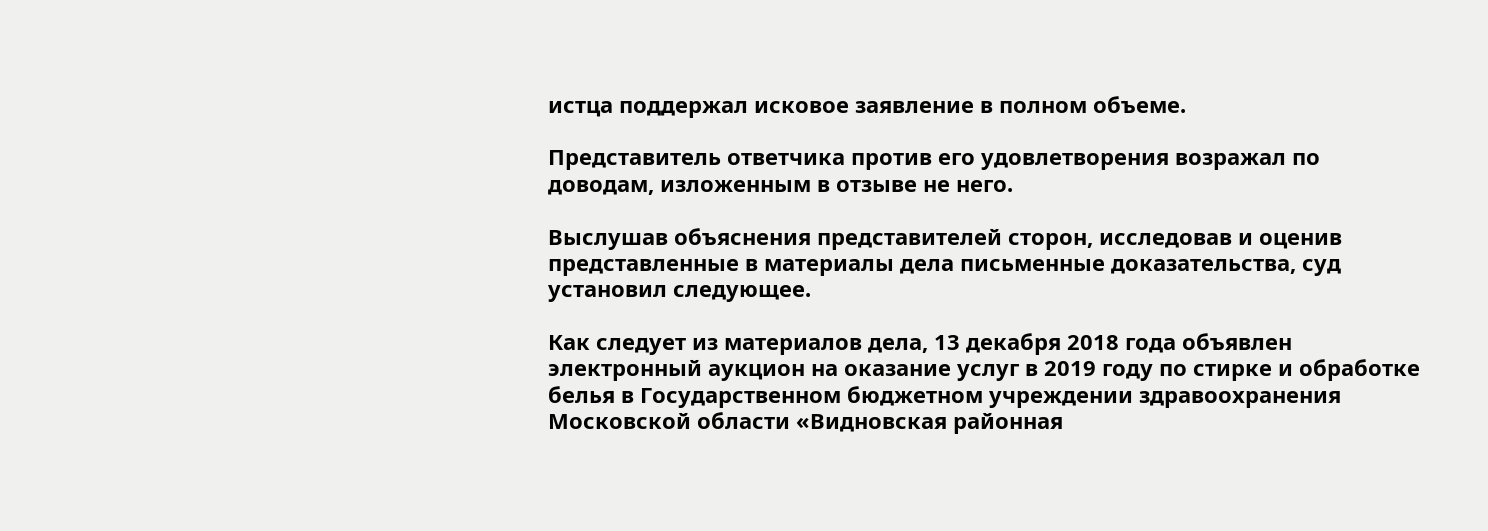истца поддержал исковое заявление в полном объеме.

Представитель ответчика против его удовлетворения возражал по доводам, изложенным в отзыве не него.

Выслушав объяснения представителей сторон, исследовав и оценив представленные в материалы дела письменные доказательства, суд установил следующее.

Как следует из материалов дела, 13 декабря 2018 года объявлен электронный аукцион на оказание услуг в 2019 году по стирке и обработке белья в Государственном бюджетном учреждении здравоохранения Московской области «Видновская районная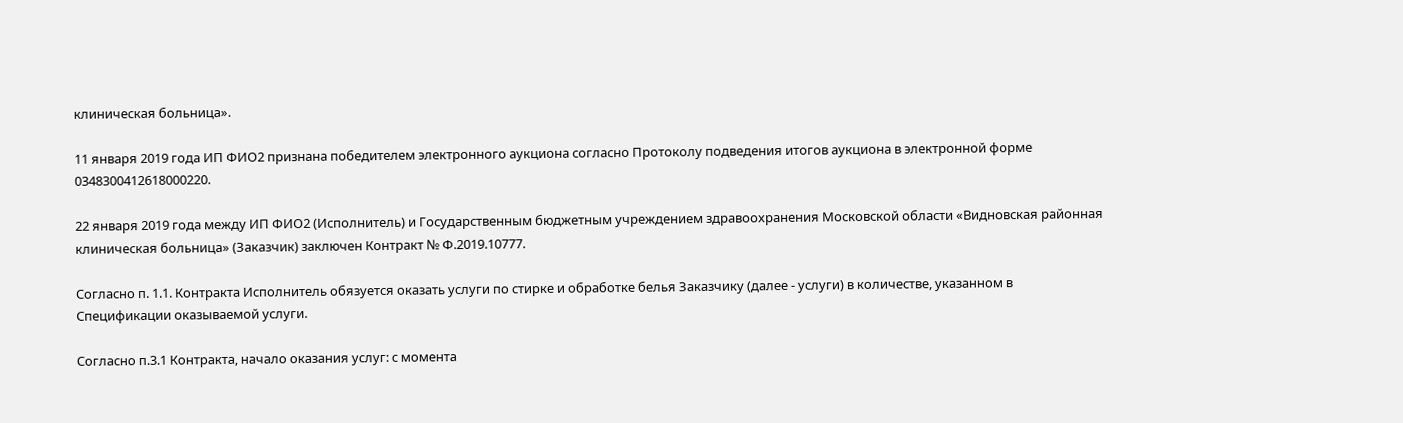клиническая больница».

11 января 2019 года ИП ФИО2 признана победителем электронного аукциона согласно Протоколу подведения итогов аукциона в электронной форме 0348300412618000220.

22 января 2019 года между ИП ФИО2 (Исполнитель) и Государственным бюджетным учреждением здравоохранения Московской области «Видновская районная клиническая больница» (Заказчик) заключен Контракт № Ф.2019.10777.

Согласно п. 1.1. Контракта Исполнитель обязуется оказать услуги по стирке и обработке белья Заказчику (далее - услуги) в количестве, указанном в Спецификации оказываемой услуги.

Согласно п.3.1 Контракта, начало оказания услуг: с момента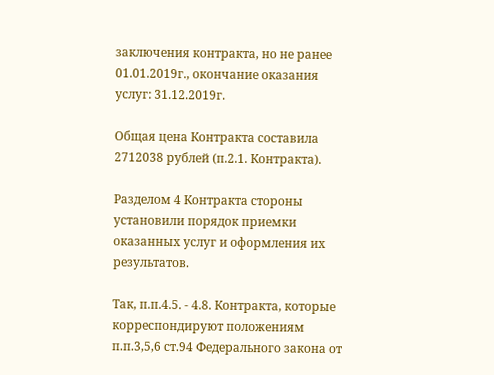заключения контракта, но не ранее 01.01.2019г., окончание оказания услуг: 31.12.2019г.

Общая цена Контракта составила 2712038 рублей (п.2.1. Контракта).

Разделом 4 Контракта стороны установили порядок приемки оказанных услуг и оформления их результатов.

Так, п.п.4.5. - 4.8. Контракта, которые корреспондируют положениям п.п.3,5,6 ст.94 Федерального закона от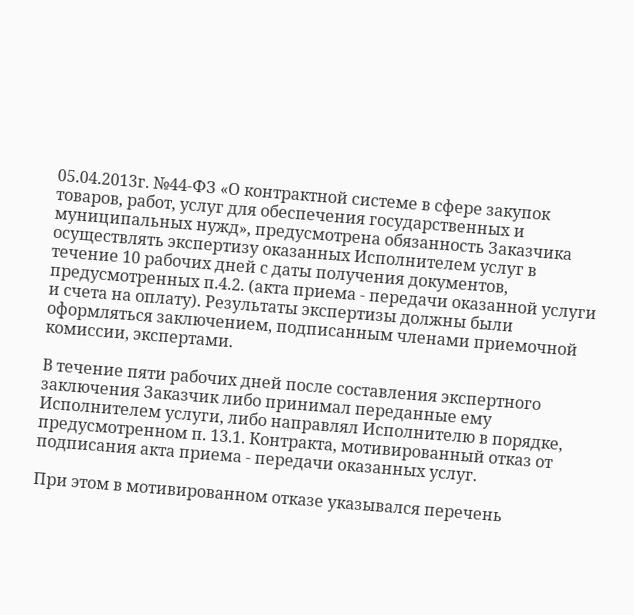05.04.2013г. №44-ФЗ «О контрактной системе в сфере закупок товаров, работ, услуг для обеспечения государственных и муниципальных нужд», предусмотрена обязанность Заказчика осуществлять экспертизу оказанных Исполнителем услуг в течение 10 рабочих дней с даты получения документов, предусмотренных п.4.2. (акта приема - передачи оказанной услуги и счета на оплату). Результаты экспертизы должны были оформляться заключением, подписанным членами приемочной комиссии, экспертами.

В течение пяти рабочих дней после составления экспертного заключения Заказчик либо принимал переданные ему Исполнителем услуги, либо направлял Исполнителю в порядке, предусмотренном п. 13.1. Контракта, мотивированный отказ от подписания акта приема - передачи оказанных услуг.

При этом в мотивированном отказе указывался перечень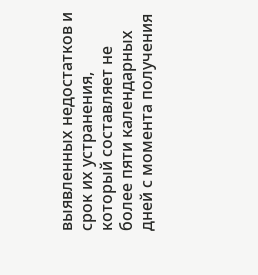выявленных недостатков и срок их устранения, который составляет не более пяти календарных дней с момента получения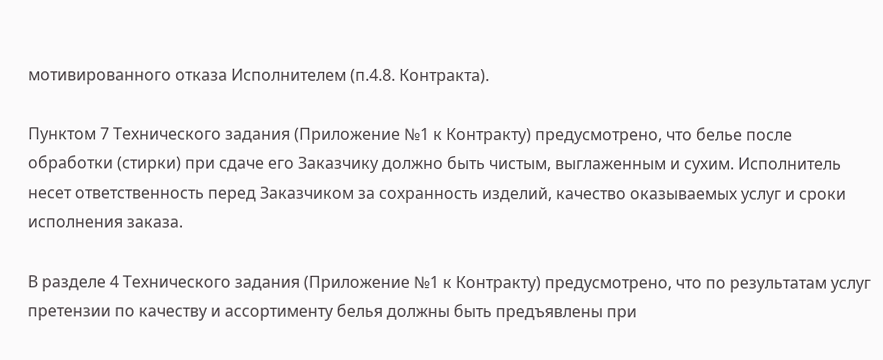мотивированного отказа Исполнителем (п.4.8. Контракта).

Пунктом 7 Технического задания (Приложение №1 к Контракту) предусмотрено, что белье после обработки (стирки) при сдаче его Заказчику должно быть чистым, выглаженным и сухим. Исполнитель несет ответственность перед Заказчиком за сохранность изделий, качество оказываемых услуг и сроки исполнения заказа.

В разделе 4 Технического задания (Приложение №1 к Контракту) предусмотрено, что по результатам услуг претензии по качеству и ассортименту белья должны быть предъявлены при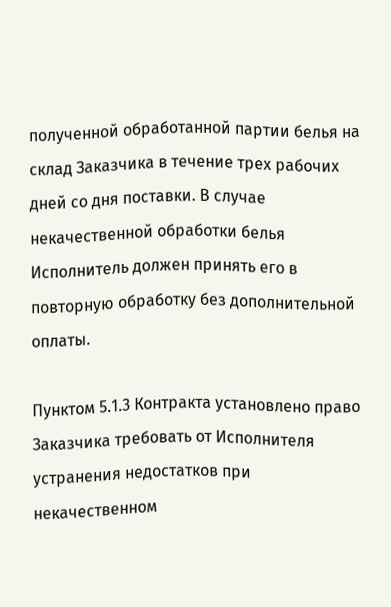полученной обработанной партии белья на склад Заказчика в течение трех рабочих дней со дня поставки. В случае некачественной обработки белья Исполнитель должен принять его в повторную обработку без дополнительной оплаты.

Пунктом 5.1.3 Контракта установлено право Заказчика требовать от Исполнителя устранения недостатков при некачественном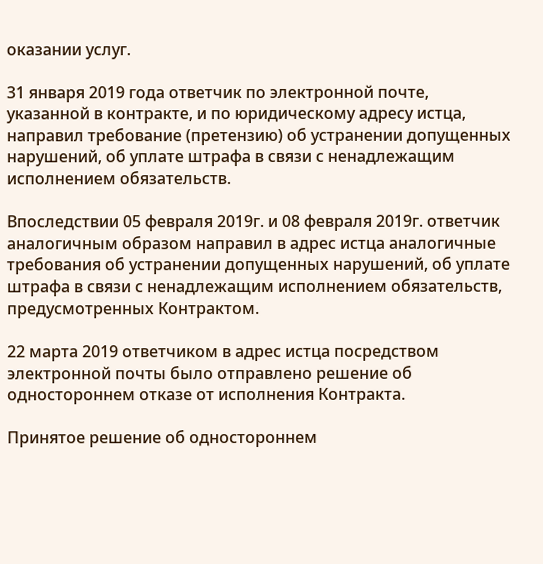оказании услуг.

31 января 2019 года ответчик по электронной почте, указанной в контракте, и по юридическому адресу истца, направил требование (претензию) об устранении допущенных нарушений, об уплате штрафа в связи с ненадлежащим исполнением обязательств.

Впоследствии 05 февраля 2019г. и 08 февраля 2019г. ответчик аналогичным образом направил в адрес истца аналогичные требования об устранении допущенных нарушений, об уплате штрафа в связи с ненадлежащим исполнением обязательств, предусмотренных Контрактом.

22 марта 2019 ответчиком в адрес истца посредством электронной почты было отправлено решение об одностороннем отказе от исполнения Контракта.

Принятое решение об одностороннем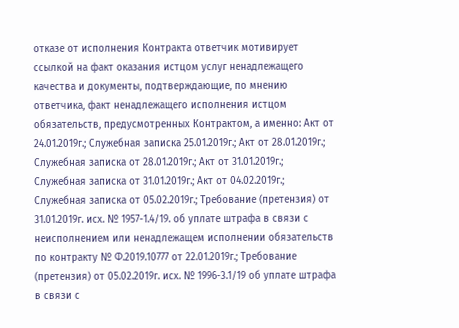отказе от исполнения Контракта ответчик мотивирует ссылкой на факт оказания истцом услуг ненадлежащего качества и документы, подтверждающие, по мнению ответчика, факт ненадлежащего исполнения истцом обязательств, предусмотренных Контрактом, а именно: Акт от 24.01.2019г.; Служебная записка 25.01.2019г.; Акт от 28.01.2019г.; Служебная записка от 28.01.2019г.; Акт от 31.01.2019г.; Служебная записка от 31.01.2019г.; Акт от 04.02.2019г.; Служебная записка от 05.02.2019г.; Требование (претензия) от 31.01.2019г. исх. № 1957-1.4/19. об уплате штрафа в связи с неисполнением или ненадлежащем исполнении обязательств по контракту № Ф.2019.10777 от 22.01.2019г.; Требование (претензия) от 05.02.2019г. исх. № 1996-3.1/19 об уплате штрафа в связи с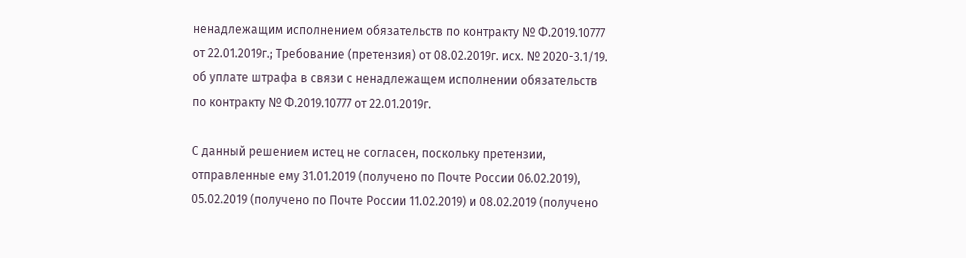ненадлежащим исполнением обязательств по контракту № Ф.2019.10777 от 22.01.2019г.; Требование (претензия) от 08.02.2019г. исх. № 2020-3.1/19. об уплате штрафа в связи с ненадлежащем исполнении обязательств по контракту № Ф.2019.10777 от 22.01.2019г.

С данный решением истец не согласен, поскольку претензии, отправленные ему 31.01.2019 (получено по Почте России 06.02.2019), 05.02.2019 (получено по Почте России 11.02.2019) и 08.02.2019 (получено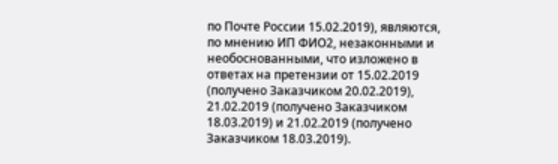по Почте России 15.02.2019), являются, по мнению ИП ФИО2, незаконными и необоснованными, что изложено в ответах на претензии от 15.02.2019 (получено Заказчиком 20.02.2019), 21.02.2019 (получено Заказчиком 18.03.2019) и 21.02.2019 (получено Заказчиком 18.03.2019).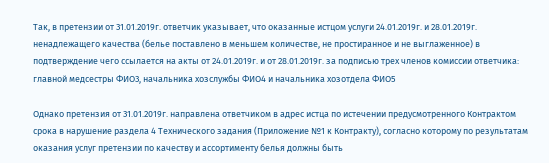Так, в претензии от 31.01.2019г. ответчик указывает, что оказанные истцом услуги 24.01.2019г. и 28.01.2019г. ненадлежащего качества (белье поставлено в меньшем количестве, не простиранное и не выглаженное) в подтверждение чего ссылается на акты от 24.01.2019г. и от 28.01.2019г. за подписью трех членов комиссии ответчика: главной медсестры ФИО3, начальника хозслужбы ФИО4 и начальника хозотдела ФИО5

Однако претензия от 31.01.2019г. направлена ответчиком в адрес истца по истечении предусмотренного Контрактом срока в нарушение раздела 4 Технического задания (Приложение №1 к Контракту), согласно которому по результатам оказания услуг претензии по качеству и ассортименту белья должны быть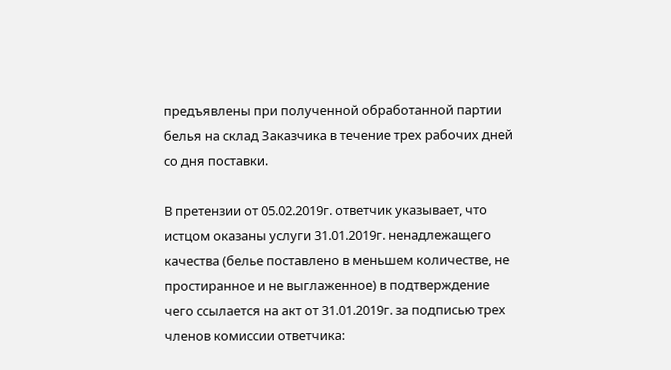предъявлены при полученной обработанной партии белья на склад Заказчика в течение трех рабочих дней со дня поставки.

В претензии от 05.02.2019г. ответчик указывает, что истцом оказаны услуги 31.01.2019г. ненадлежащего качества (белье поставлено в меньшем количестве, не простиранное и не выглаженное) в подтверждение чего ссылается на акт от 31.01.2019г. за подписью трех членов комиссии ответчика: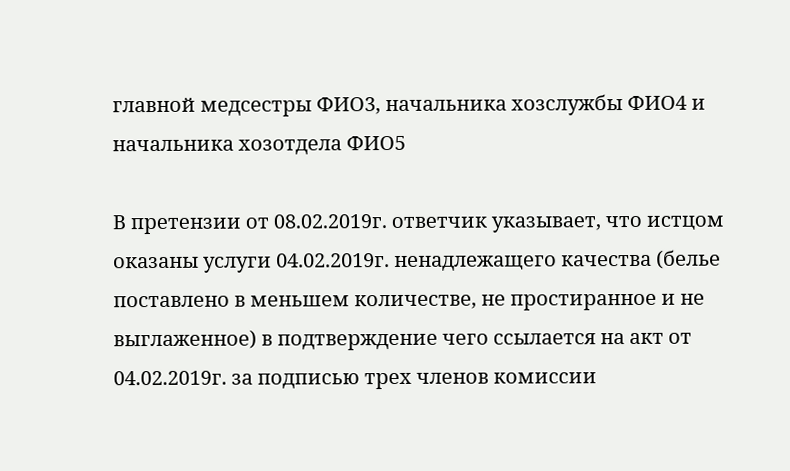главной медсестры ФИО3, начальника хозслужбы ФИО4 и начальника хозотдела ФИО5

В претензии от 08.02.2019г. ответчик указывает, что истцом оказаны услуги 04.02.2019г. ненадлежащего качества (белье поставлено в меньшем количестве, не простиранное и не выглаженное) в подтверждение чего ссылается на акт от 04.02.2019г. за подписью трех членов комиссии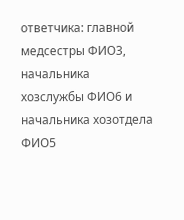ответчика: главной медсестры ФИО3, начальника хозслужбы ФИО6 и начальника хозотдела ФИО5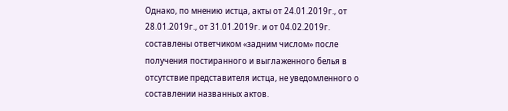Однако, по мнению истца, акты от 24.01.2019г., от 28.01.2019г., от 31.01.2019г. и от 04.02.2019г. составлены ответчиком «задним числом» после получения постиранного и выглаженного белья в отсутствие представителя истца, не уведомленного о составлении названных актов.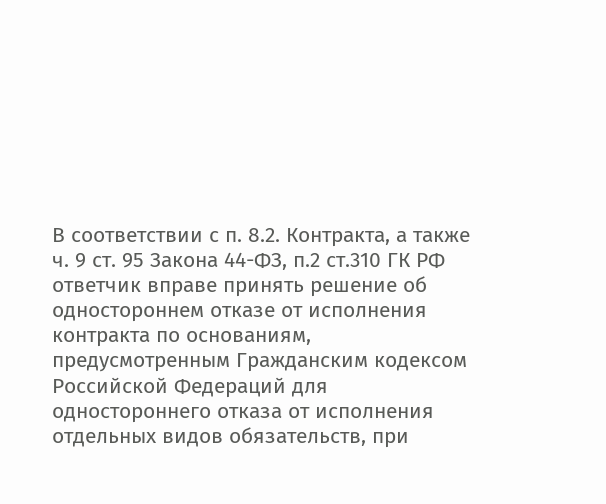В соответствии с п. 8.2. Контракта, а также ч. 9 ст. 95 Закона 44-ФЗ, п.2 ст.310 ГК РФ ответчик вправе принять решение об одностороннем отказе от исполнения контракта по основаниям, предусмотренным Гражданским кодексом Российской Федераций для одностороннего отказа от исполнения отдельных видов обязательств, при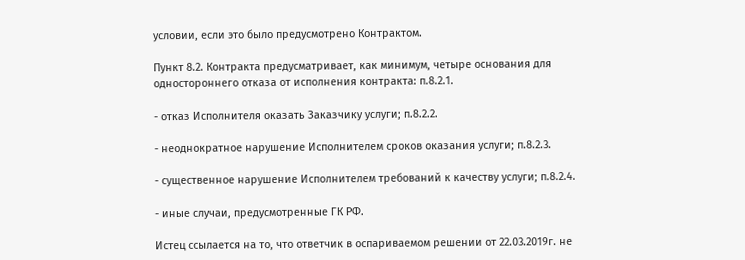условии, если это было предусмотрено Контрактом.

Пункт 8.2. Контракта предусматривает, как минимум, четыре основания для одностороннего отказа от исполнения контракта: п.8.2.1.

- отказ Исполнителя оказать Заказчику услуги; п.8.2.2.

- неоднократное нарушение Исполнителем сроков оказания услуги; п.8.2.3.

- существенное нарушение Исполнителем требований к качеству услуги; п.8.2.4.

- иные случаи, предусмотренные ГК РФ.

Истец ссылается на то, что ответчик в оспариваемом решении от 22.03.2019г. не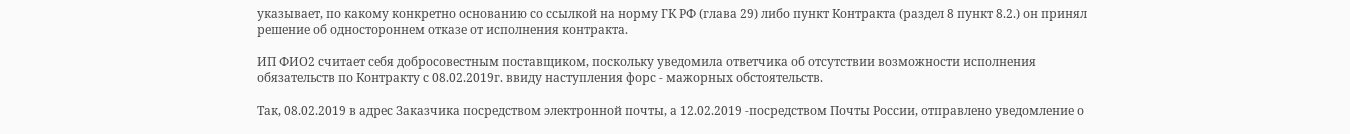указывает, по какому конкретно основанию со ссылкой на норму ГК РФ (глава 29) либо пункт Контракта (раздел 8 пункт 8.2.) он принял решение об одностороннем отказе от исполнения контракта.

ИП ФИО2 считает себя добросовестным поставщиком, поскольку уведомила ответчика об отсутствии возможности исполнения обязательств по Контракту с 08.02.2019г. ввиду наступления форс - мажорных обстоятельств.

Так, 08.02.2019 в адрес Заказчика посредством электронной почты, а 12.02.2019 -посредством Почты России, отправлено уведомление о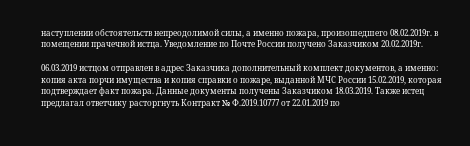наступлении обстоятельств непреодолимой силы, а именно пожара, произошедшего 08.02.2019г. в помещении прачечной истца. Уведомление по Почте России получено Заказчиком 20.02.2019г.

06.03.2019 истцом отправлен в адрес Заказчика дополнительный комплект документов, а именно: копия акта порчи имущества и копия справки о пожаре, выданной МЧС России 15.02.2019, которая подтверждает факт пожара. Данные документы получены Заказчиком 18.03.2019. Также истец предлагал ответчику расторгнуть Контракт № Ф.2019.10777 от 22.01.2019 по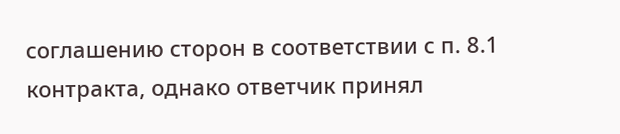соглашению сторон в соответствии с п. 8.1 контракта, однако ответчик принял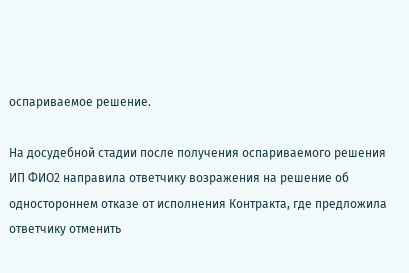оспариваемое решение.

На досудебной стадии после получения оспариваемого решения ИП ФИО2 направила ответчику возражения на решение об одностороннем отказе от исполнения Контракта, где предложила ответчику отменить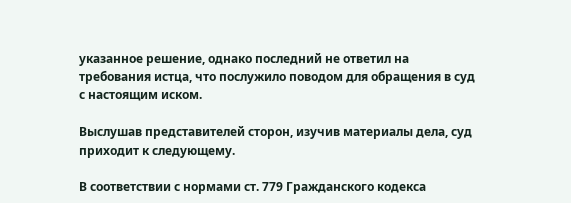указанное решение, однако последний не ответил на требования истца, что послужило поводом для обращения в суд с настоящим иском.

Выслушав представителей сторон, изучив материалы дела, суд приходит к следующему.

В соответствии с нормами ст. 779 Гражданского кодекса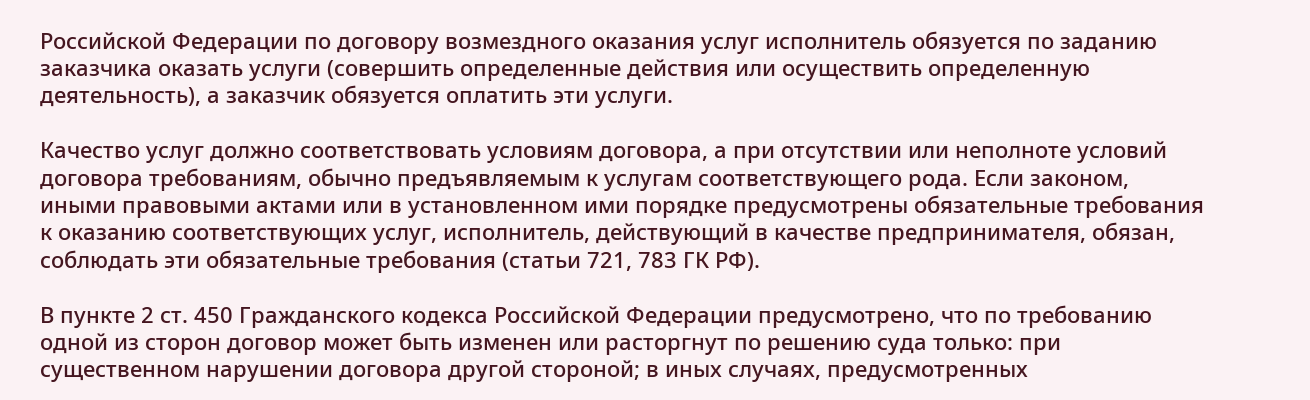Российской Федерации по договору возмездного оказания услуг исполнитель обязуется по заданию заказчика оказать услуги (совершить определенные действия или осуществить определенную деятельность), а заказчик обязуется оплатить эти услуги.

Качество услуг должно соответствовать условиям договора, а при отсутствии или неполноте условий договора требованиям, обычно предъявляемым к услугам соответствующего рода. Если законом, иными правовыми актами или в установленном ими порядке предусмотрены обязательные требования к оказанию соответствующих услуг, исполнитель, действующий в качестве предпринимателя, обязан, соблюдать эти обязательные требования (статьи 721, 783 ГК РФ).

В пункте 2 ст. 450 Гражданского кодекса Российской Федерации предусмотрено, что по требованию одной из сторон договор может быть изменен или расторгнут по решению суда только: при существенном нарушении договора другой стороной; в иных случаях, предусмотренных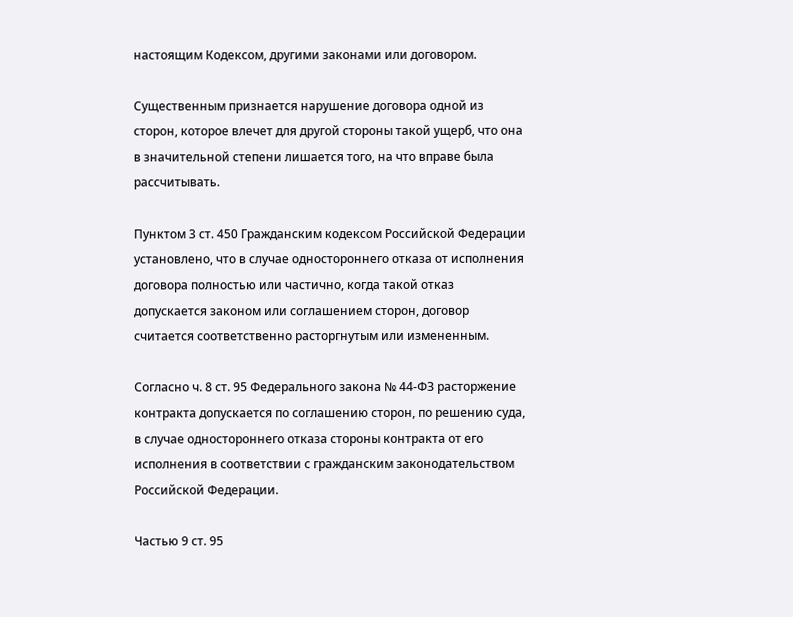настоящим Кодексом, другими законами или договором.

Существенным признается нарушение договора одной из сторон, которое влечет для другой стороны такой ущерб, что она в значительной степени лишается того, на что вправе была рассчитывать.

Пунктом 3 ст. 450 Гражданским кодексом Российской Федерации установлено, что в случае одностороннего отказа от исполнения договора полностью или частично, когда такой отказ допускается законом или соглашением сторон, договор считается соответственно расторгнутым или измененным.

Согласно ч. 8 ст. 95 Федерального закона № 44-ФЗ расторжение контракта допускается по соглашению сторон, по решению суда, в случае одностороннего отказа стороны контракта от его исполнения в соответствии с гражданским законодательством Российской Федерации.

Частью 9 ст. 95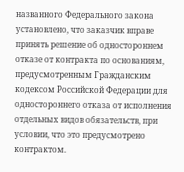названного Федерального закона установлено, что заказчик вправе принять решение об одностороннем отказе от контракта по основаниям, предусмотренным Гражданским кодексом Российской Федерации для одностороннего отказа от исполнения отдельных видов обязательств, при условии, что это предусмотрено контрактом.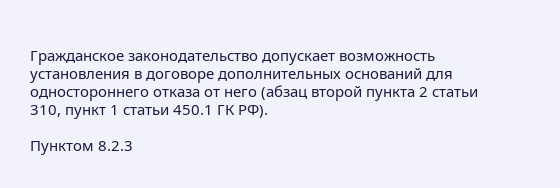Гражданское законодательство допускает возможность установления в договоре дополнительных оснований для одностороннего отказа от него (абзац второй пункта 2 статьи 310, пункт 1 статьи 450.1 ГК РФ).

Пунктом 8.2.3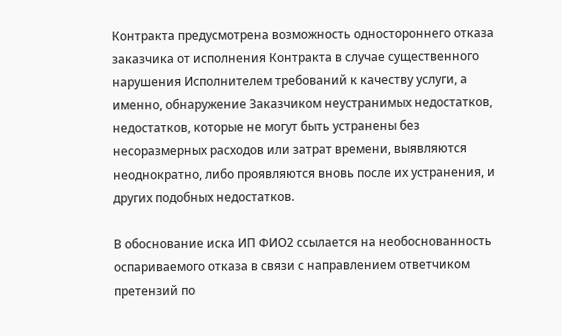Контракта предусмотрена возможность одностороннего отказа заказчика от исполнения Контракта в случае существенного нарушения Исполнителем требований к качеству услуги, а именно, обнаружение Заказчиком неустранимых недостатков, недостатков, которые не могут быть устранены без несоразмерных расходов или затрат времени, выявляются неоднократно, либо проявляются вновь после их устранения, и других подобных недостатков.

В обоснование иска ИП ФИО2 ссылается на необоснованность оспариваемого отказа в связи с направлением ответчиком претензий по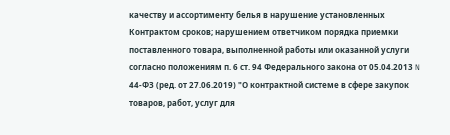качеству и ассортименту белья в нарушение установленных Контрактом сроков; нарушением ответчиком порядка приемки поставленного товара, выполненной работы или оказанной услуги согласно положениям п. 6 ст. 94 Федерального закона от 05.04.2013 N 44-ФЗ (ред. от 27.06.2019) "О контрактной системе в сфере закупок товаров, работ, услуг для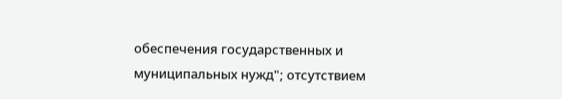обеспечения государственных и муниципальных нужд"; отсутствием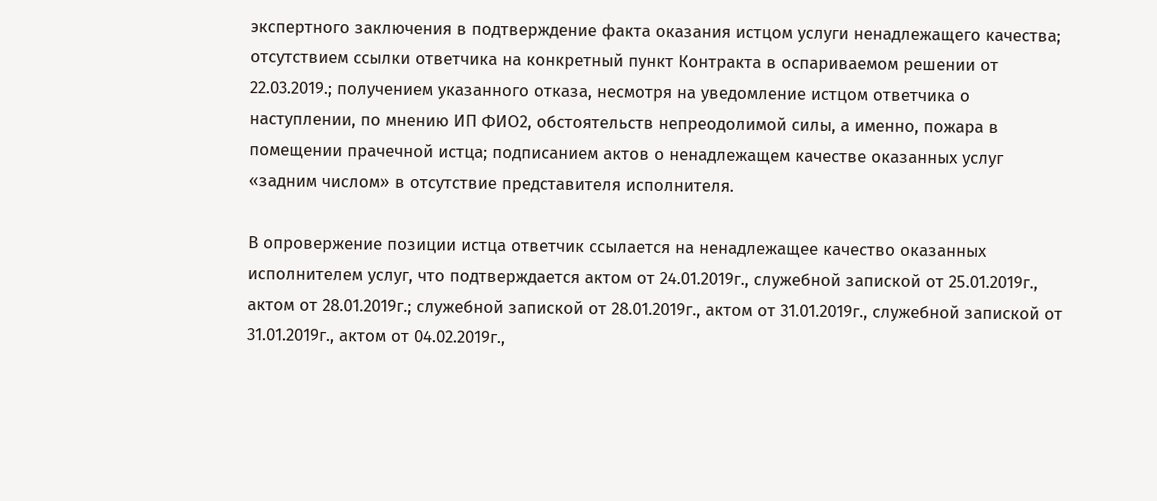экспертного заключения в подтверждение факта оказания истцом услуги ненадлежащего качества; отсутствием ссылки ответчика на конкретный пункт Контракта в оспариваемом решении от 22.03.2019.; получением указанного отказа, несмотря на уведомление истцом ответчика о наступлении, по мнению ИП ФИО2, обстоятельств непреодолимой силы, а именно, пожара в помещении прачечной истца; подписанием актов о ненадлежащем качестве оказанных услуг «задним числом» в отсутствие представителя исполнителя.

В опровержение позиции истца ответчик ссылается на ненадлежащее качество оказанных исполнителем услуг, что подтверждается актом от 24.01.2019г., служебной запиской от 25.01.2019г., актом от 28.01.2019г.; служебной запиской от 28.01.2019г., актом от 31.01.2019г., служебной запиской от 31.01.2019г., актом от 04.02.2019г.,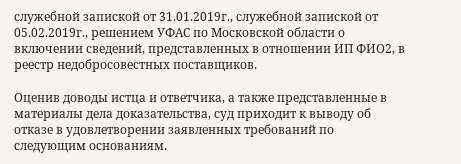служебной запиской от 31.01.2019г., служебной запиской от 05.02.2019г., решением УФАС по Московской области о включении сведений, представленных в отношении ИП ФИО2, в реестр недобросовестных поставщиков.

Оценив доводы истца и ответчика, а также представленные в материалы дела доказательства, суд приходит к выводу об отказе в удовлетворении заявленных требований по следующим основаниям.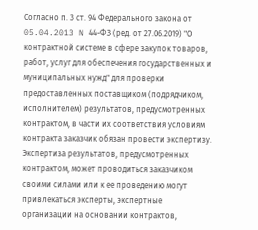Согласно п. 3 ст. 94 Федерального закона от 05.04.2013 N 44-ФЗ (ред. от 27.06.2019) "О контрактной системе в сфере закупок товаров, работ, услуг для обеспечения государственных и муниципальных нужд" для проверки предоставленных поставщиком (подрядчиком, исполнителем) результатов, предусмотренных контрактом, в части их соответствия условиям контракта заказчик обязан провести экспертизу. Экспертиза результатов, предусмотренных контрактом, может проводиться заказчиком своими силами или к ее проведению могут привлекаться эксперты, экспертные организации на основании контрактов,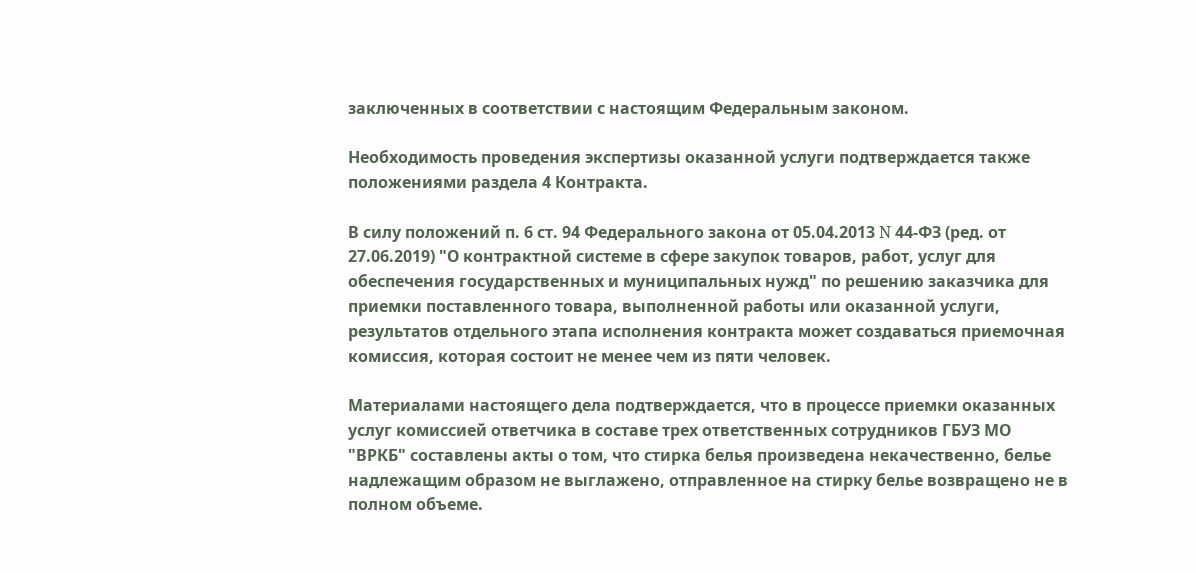заключенных в соответствии с настоящим Федеральным законом.

Необходимость проведения экспертизы оказанной услуги подтверждается также положениями раздела 4 Контракта.

В силу положений п. 6 ст. 94 Федерального закона от 05.04.2013 N 44-ФЗ (ред. от 27.06.2019) "О контрактной системе в сфере закупок товаров, работ, услуг для обеспечения государственных и муниципальных нужд" по решению заказчика для приемки поставленного товара, выполненной работы или оказанной услуги, результатов отдельного этапа исполнения контракта может создаваться приемочная комиссия, которая состоит не менее чем из пяти человек.

Материалами настоящего дела подтверждается, что в процессе приемки оказанных услуг комиссией ответчика в составе трех ответственных сотрудников ГБУЗ МО "ВРКБ" составлены акты о том, что стирка белья произведена некачественно, белье надлежащим образом не выглажено, отправленное на стирку белье возвращено не в полном объеме.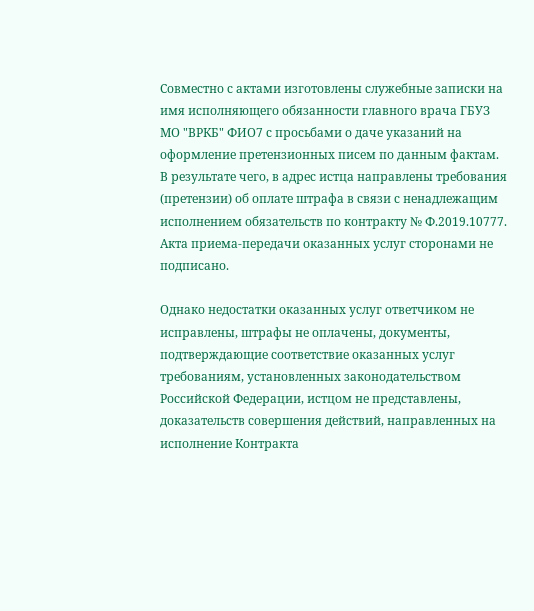Совместно с актами изготовлены служебные записки на имя исполняющего обязанности главного врача ГБУЗ МО "ВРКБ" ФИО7 с просьбами о даче указаний на оформление претензионных писем по данным фактам. В результате чего, в адрес истца направлены требования (претензии) об оплате штрафа в связи с ненадлежащим исполнением обязательств по контракту № Ф.2019.10777. Акта приема-передачи оказанных услуг сторонами не подписано.

Однако недостатки оказанных услуг ответчиком не исправлены, штрафы не оплачены, документы, подтверждающие соответствие оказанных услуг требованиям, установленных законодательством Российской Федерации, истцом не представлены, доказательств совершения действий, направленных на исполнение Контракта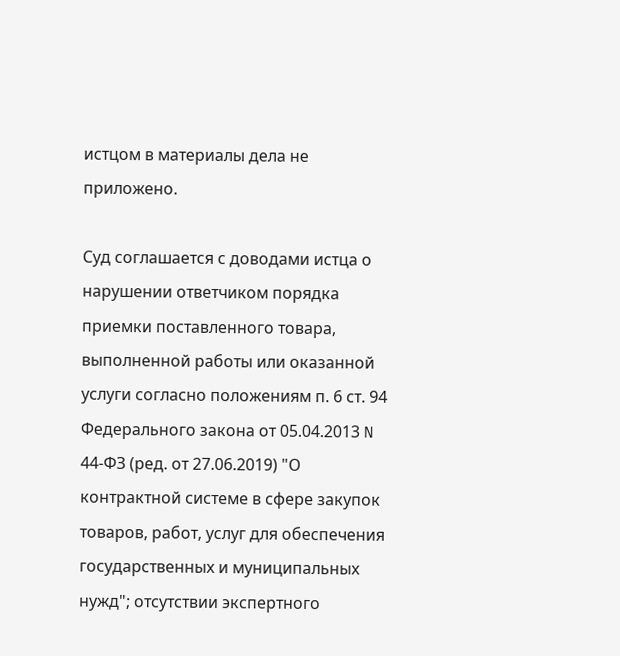истцом в материалы дела не приложено.

Суд соглашается с доводами истца о нарушении ответчиком порядка приемки поставленного товара, выполненной работы или оказанной услуги согласно положениям п. 6 ст. 94 Федерального закона от 05.04.2013 N 44-ФЗ (ред. от 27.06.2019) "О контрактной системе в сфере закупок товаров, работ, услуг для обеспечения государственных и муниципальных нужд"; отсутствии экспертного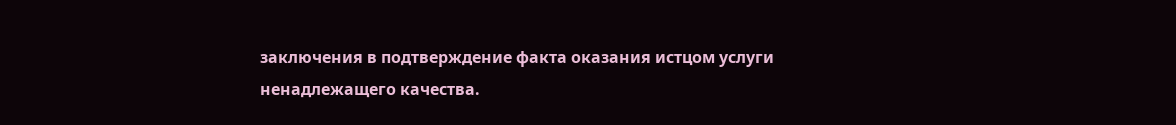заключения в подтверждение факта оказания истцом услуги ненадлежащего качества.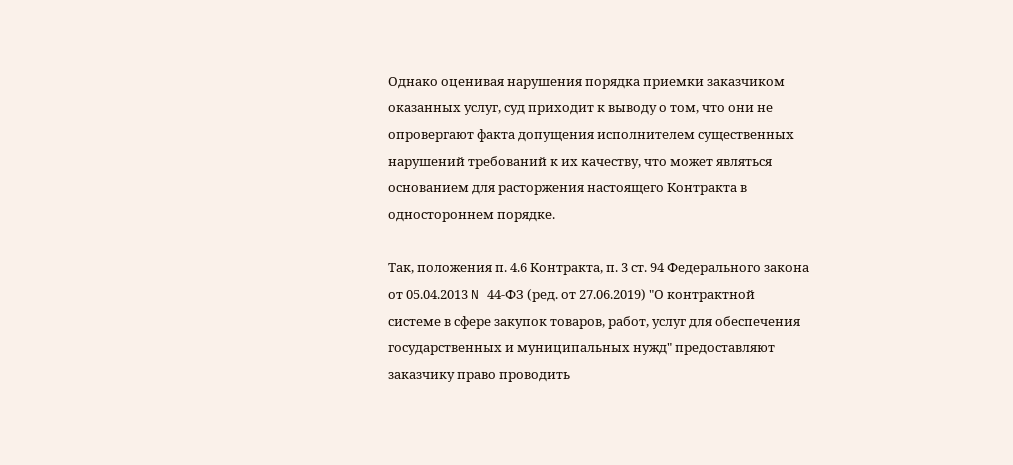Однако оценивая нарушения порядка приемки заказчиком оказанных услуг, суд приходит к выводу о том, что они не опровергают факта допущения исполнителем существенных нарушений требований к их качеству, что может являться основанием для расторжения настоящего Контракта в одностороннем порядке.

Так, положения п. 4.6 Контракта, п. 3 ст. 94 Федерального закона от 05.04.2013 N 44-ФЗ (ред. от 27.06.2019) "О контрактной системе в сфере закупок товаров, работ, услуг для обеспечения государственных и муниципальных нужд" предоставляют заказчику право проводить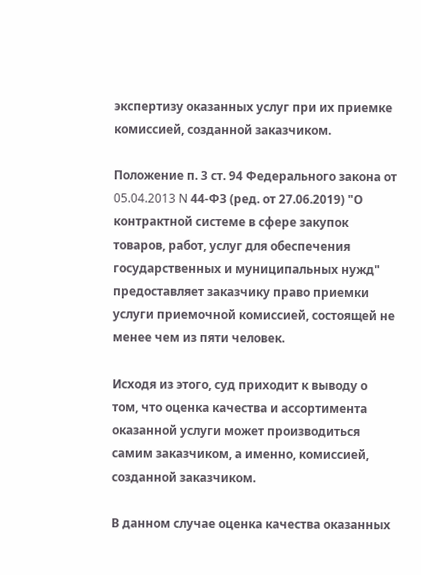экспертизу оказанных услуг при их приемке комиссией, созданной заказчиком.

Положение п. 3 ст. 94 Федерального закона от 05.04.2013 N 44-ФЗ (ред. от 27.06.2019) "О контрактной системе в сфере закупок товаров, работ, услуг для обеспечения государственных и муниципальных нужд" предоставляет заказчику право приемки услуги приемочной комиссией, состоящей не менее чем из пяти человек.

Исходя из этого, суд приходит к выводу о том, что оценка качества и ассортимента оказанной услуги может производиться самим заказчиком, а именно, комиссией, созданной заказчиком.

В данном случае оценка качества оказанных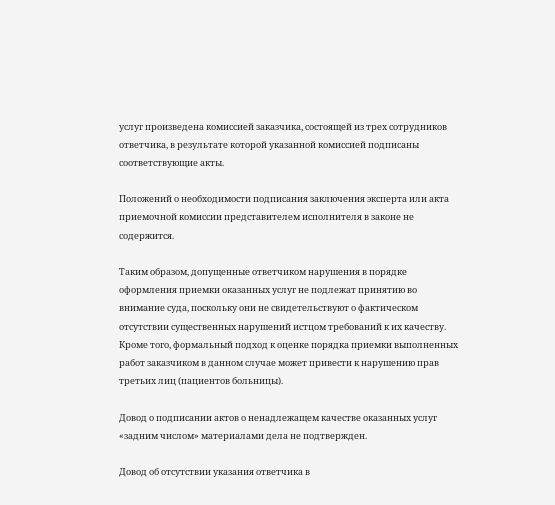услуг произведена комиссией заказчика, состоящей из трех сотрудников ответчика, в результате которой указанной комиссией подписаны соответствующие акты.

Положений о необходимости подписания заключения эксперта или акта приемочной комиссии представителем исполнителя в законе не содержится.

Таким образом, допущенные ответчиком нарушения в порядке оформления приемки оказанных услуг не подлежат принятию во внимание суда, поскольку они не свидетельствуют о фактическом отсутствии существенных нарушений истцом требований к их качеству. Кроме того, формальный подход к оценке порядка приемки выполненных работ заказчиком в данном случае может привести к нарушению прав третьих лиц (пациентов больницы).

Довод о подписании актов о ненадлежащем качестве оказанных услуг «задним числом» материалами дела не подтвержден.

Довод об отсутствии указания ответчика в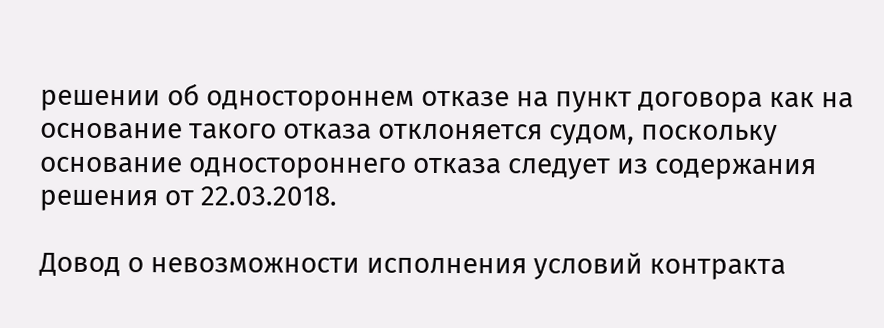решении об одностороннем отказе на пункт договора как на основание такого отказа отклоняется судом, поскольку основание одностороннего отказа следует из содержания решения от 22.03.2018.

Довод о невозможности исполнения условий контракта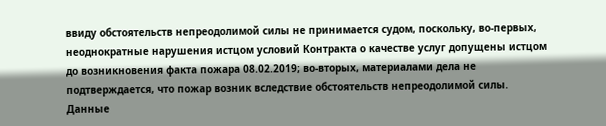ввиду обстоятельств непреодолимой силы не принимается судом, поскольку, во-первых, неоднократные нарушения истцом условий Контракта о качестве услуг допущены истцом до возникновения факта пожара 08.02.2019; во-вторых, материалами дела не подтверждается, что пожар возник вследствие обстоятельств непреодолимой силы. Данные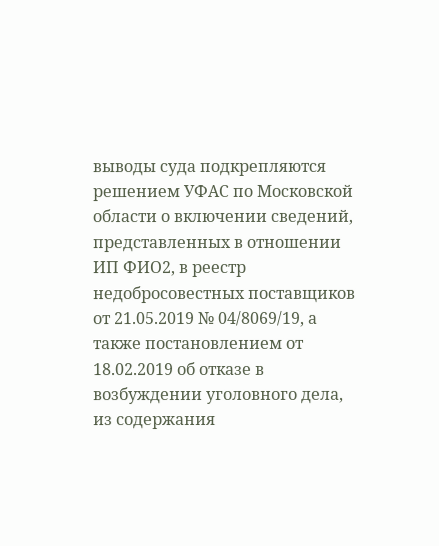выводы суда подкрепляются решением УФАС по Московской области о включении сведений, представленных в отношении ИП ФИО2, в реестр недобросовестных поставщиков от 21.05.2019 № 04/8069/19, а также постановлением от 18.02.2019 об отказе в возбуждении уголовного дела, из содержания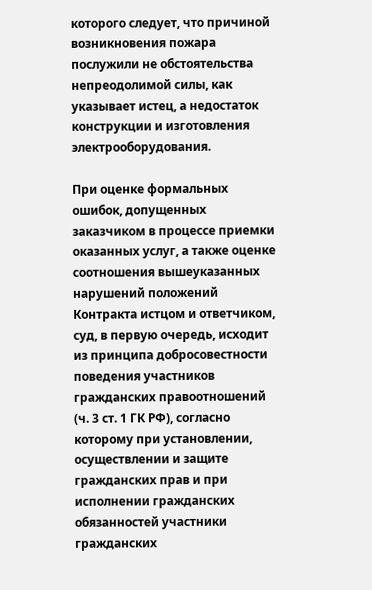которого следует, что причиной возникновения пожара послужили не обстоятельства непреодолимой силы, как указывает истец, а недостаток конструкции и изготовления электрооборудования.

При оценке формальных ошибок, допущенных заказчиком в процессе приемки оказанных услуг, а также оценке соотношения вышеуказанных нарушений положений Контракта истцом и ответчиком, суд, в первую очередь, исходит из принципа добросовестности поведения участников гражданских правоотношений (ч. 3 ст. 1 ГК РФ), согласно которому при установлении, осуществлении и защите гражданских прав и при исполнении гражданских обязанностей участники гражданских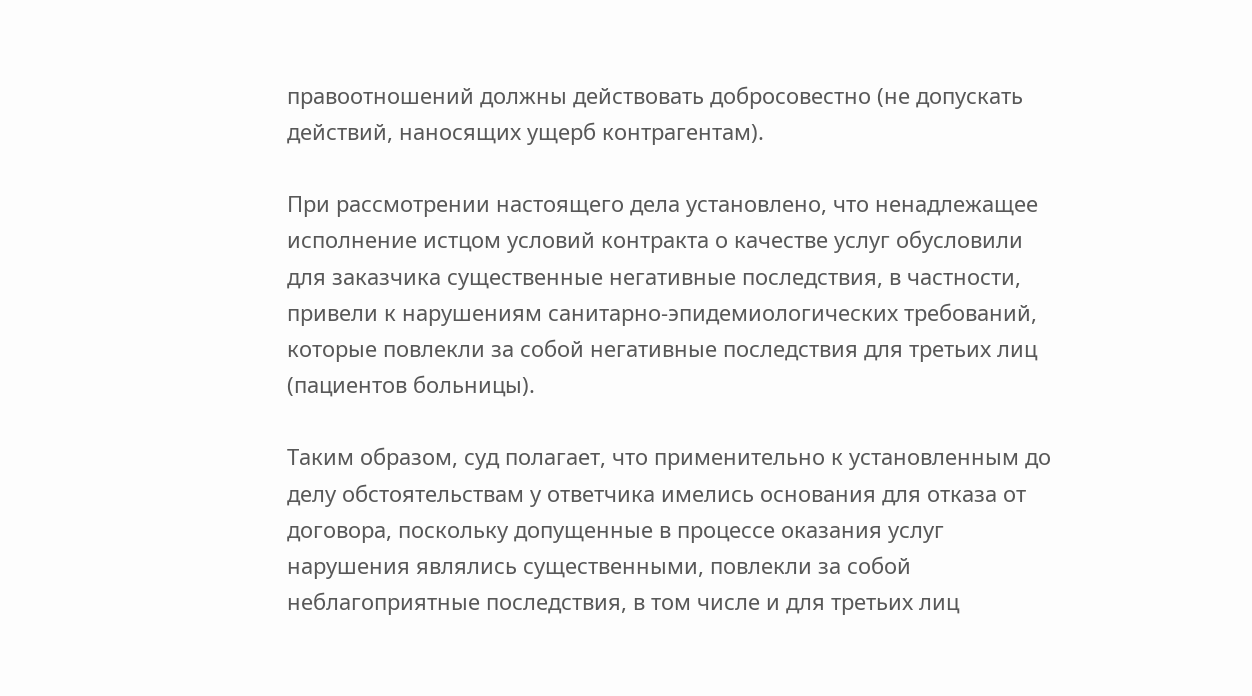правоотношений должны действовать добросовестно (не допускать действий, наносящих ущерб контрагентам).

При рассмотрении настоящего дела установлено, что ненадлежащее исполнение истцом условий контракта о качестве услуг обусловили для заказчика существенные негативные последствия, в частности, привели к нарушениям санитарно-эпидемиологических требований, которые повлекли за собой негативные последствия для третьих лиц (пациентов больницы).

Таким образом, суд полагает, что применительно к установленным до делу обстоятельствам у ответчика имелись основания для отказа от договора, поскольку допущенные в процессе оказания услуг нарушения являлись существенными, повлекли за собой неблагоприятные последствия, в том числе и для третьих лиц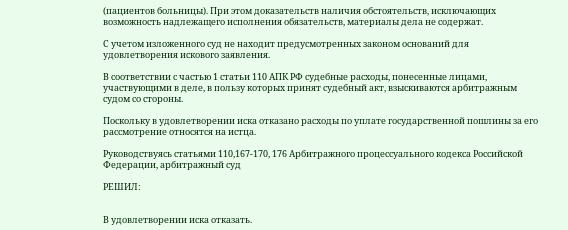(пациентов больницы). При этом доказательств наличия обстоятельств, исключающих возможность надлежащего исполнения обязательств, материалы дела не содержат.

С учетом изложенного суд не находит предусмотренных законом оснований для удовлетворения искового заявления.

В соответствии с частью 1 статьи 110 АПК РФ судебные расходы, понесенные лицами, участвующими в деле, в пользу которых принят судебный акт, взыскиваются арбитражным судом со стороны.

Поскольку в удовлетворении иска отказано расходы по уплате государственной пошлины за его рассмотрение относятся на истца.

Руководствуясь статьями 110,167-170, 176 Арбитражного процессуального кодекса Российской Федерации, арбитражный суд

РЕШИЛ:


В удовлетворении иска отказать.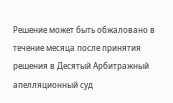Решение может быть обжаловано в течение месяца после принятия решения в Десятый Арбитражный апелляционный суд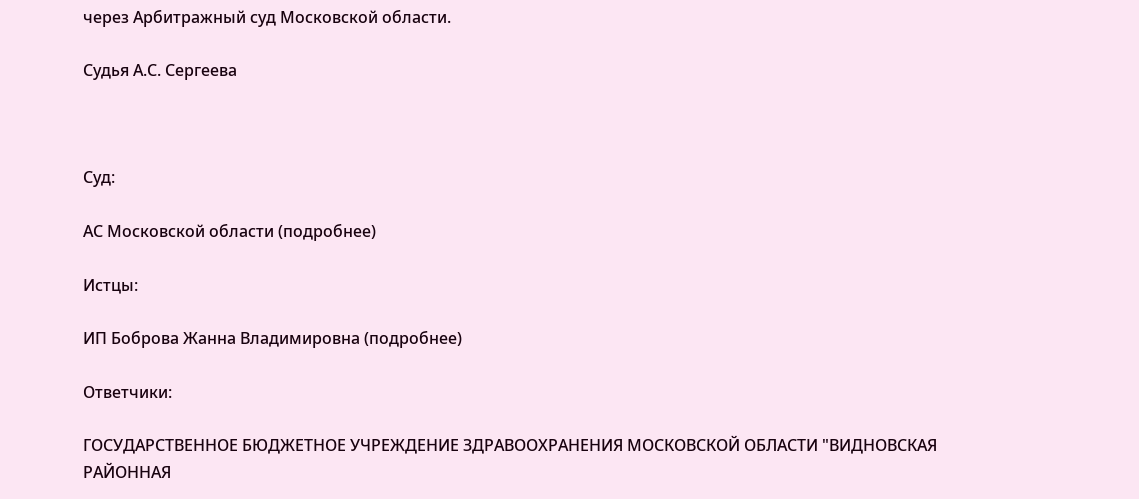через Арбитражный суд Московской области.

Судья А.С. Сергеева



Суд:

АС Московской области (подробнее)

Истцы:

ИП Боброва Жанна Владимировна (подробнее)

Ответчики:

ГОСУДАРСТВЕННОЕ БЮДЖЕТНОЕ УЧРЕЖДЕНИЕ ЗДРАВООХРАНЕНИЯ МОСКОВСКОЙ ОБЛАСТИ "ВИДНОВСКАЯ РАЙОННАЯ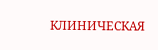КЛИНИЧЕСКАЯ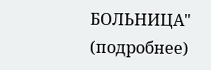БОЛЬНИЦА" (подробнее)